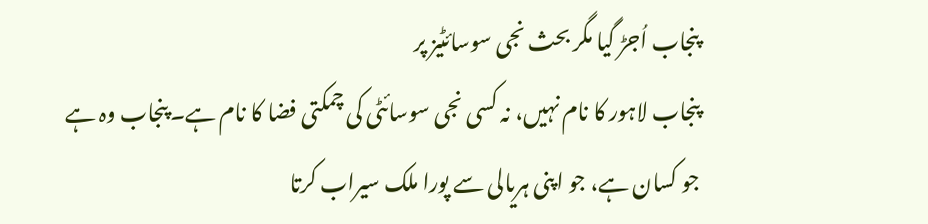پنجاب اُجڑ گیا مگر بحث نجی سوسائٹیز پر
پنجاب لاہور کا نام نہیں، نہ کسی نجی سوسائٹی کی چمکتی فضا کا نام ہے۔ پنجاب وہ ہے جو کسان ہے، جو اپنی ہریالی سے پورا ملک سیراب کرتا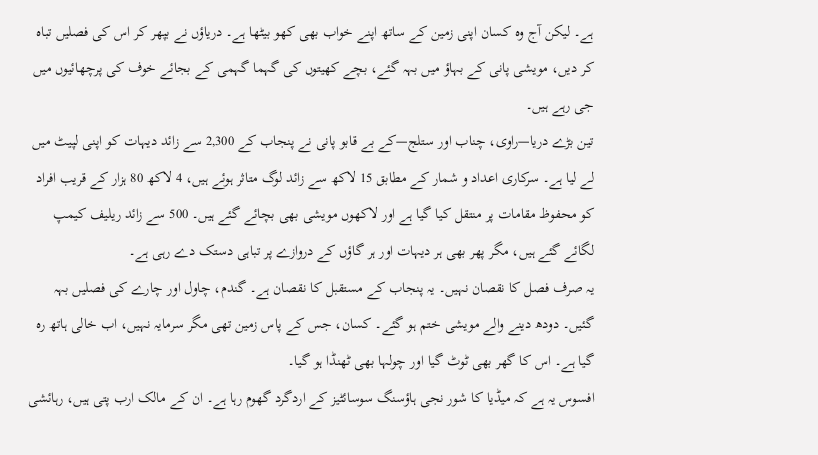ہے۔ لیکن آج وہ کسان اپنی زمین کے ساتھ اپنے خواب بھی کھو بیٹھا ہے۔ دریاؤں نے بپھر کر اس کی فصلیں تباہ کر دیں، مویشی پانی کے بہاؤ میں بہہ گئے، بچے کھیتوں کی گہما گہمی کے بجائے خوف کی پرچھائیوں میں جی رہے ہیں۔
تین بڑے دریا—راوی، چناب اور ستلج—کے بے قابو پانی نے پنجاب کے 2,300 سے زائد دیہات کو اپنی لپیٹ میں لے لیا ہے۔ سرکاری اعداد و شمار کے مطابق 15 لاکھ سے زائد لوگ متاثر ہوئے ہیں، 4 لاکھ 80 ہزار کے قریب افراد کو محفوظ مقامات پر منتقل کیا گیا ہے اور لاکھوں مویشی بھی بچائے گئے ہیں۔ 500 سے زائد ریلیف کیمپ لگائے گئے ہیں، مگر پھر بھی ہر دیہات اور ہر گاؤں کے دروازے پر تباہی دستک دے رہی ہے۔
یہ صرف فصل کا نقصان نہیں۔ یہ پنجاب کے مستقبل کا نقصان ہے۔ گندم، چاول اور چارے کی فصلیں بہہ گئیں۔ دودھ دینے والے مویشی ختم ہو گئے۔ کسان، جس کے پاس زمین تھی مگر سرمایہ نہیں، اب خالی ہاتھ رہ گیا ہے۔ اس کا گھر بھی ٹوٹ گیا اور چولہا بھی ٹھنڈا ہو گیا۔
افسوس یہ ہے کہ میڈیا کا شور نجی ہاؤسنگ سوسائٹیز کے اردگرد گھوم رہا ہے۔ ان کے مالک ارب پتی ہیں، رہائشی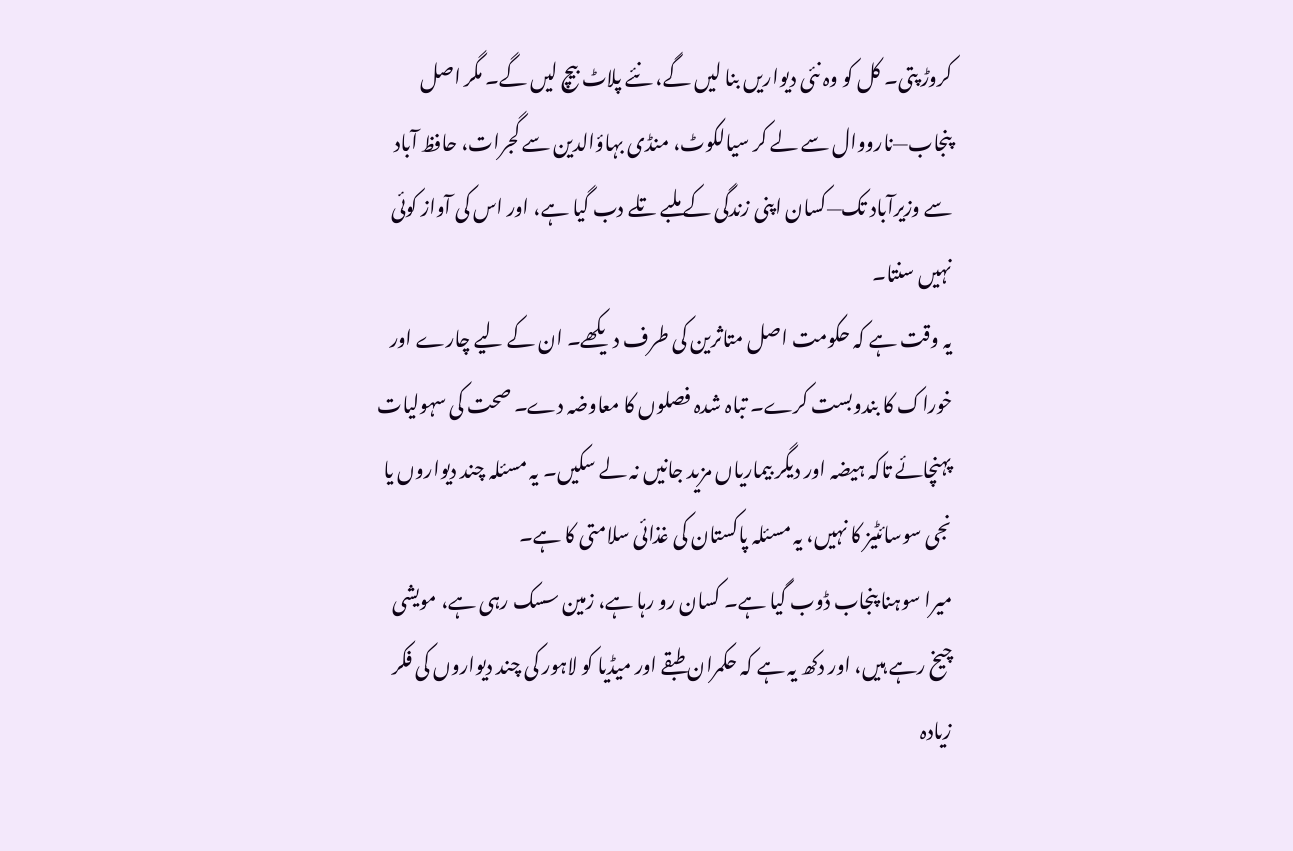کروڑ پتی۔ کل کو وہ نئی دیواریں بنا لیں گے، نئے پلاٹ بیچ لیں گے۔ مگر اصل پنجاب—نارووال سے لے کر سیالکوٹ، منڈی بہاؤالدین سے گجرات، حافظ آباد سے وزیرآباد تک—کسان اپنی زندگی کے ملبے تلے دب گیا ہے، اور اس کی آواز کوئی نہیں سنتا۔
یہ وقت ہے کہ حکومت اصل متاثرین کی طرف دیکھے۔ ان کے لیے چارے اور خوراک کا بندوبست کرے۔ تباہ شدہ فصلوں کا معاوضہ دے۔ صحت کی سہولیات پہنچائے تاکہ ہیضہ اور دیگر بیماریاں مزید جانیں نہ لے سکیں۔ یہ مسئلہ چند دیواروں یا نجی سوسائٹیز کا نہیں، یہ مسئلہ پاکستان کی غذائی سلامتی کا ہے۔
میرا سوہنا پنجاب ڈوب گیا ہے۔ کسان رو رہا ہے، زمین سسک رہی ہے، مویشی چیخ رہے ہیں، اور دکھ یہ ہے کہ حکمران طبقے اور میڈیا کو لاہور کی چند دیواروں کی فکر زیادہ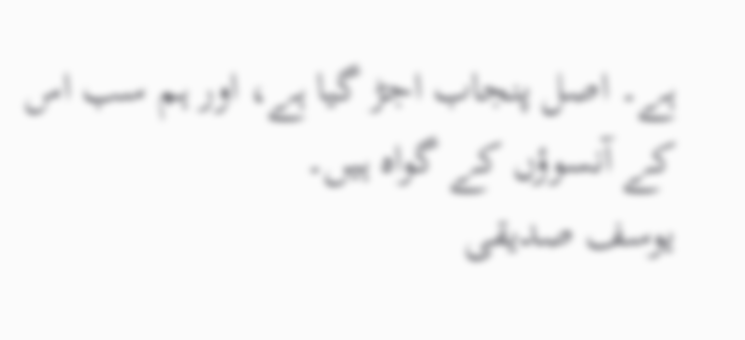ہے۔ اصل پنجاب اجڑ گیا ہے، اور ہم سب اس کے آنسوؤں کے گواہ ہیں۔
یوسف صدیقی